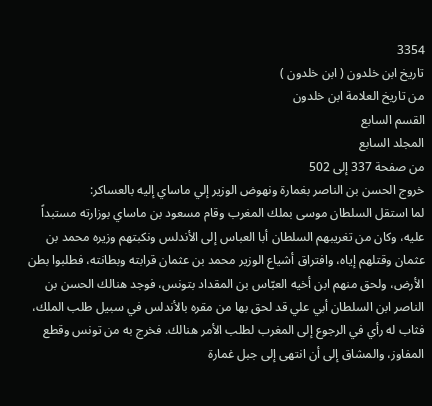3354
تاريخ ابن خلدون ( ابن خلدون )
من تاريخ العلامة ابن خلدون
القسم السابع
المجلد السابع
من صفحة 337 إلى 502
خروج الحسن بن الناصر بغمارة ونهوض الوزير إلي ماساي إليه بالعساكر:
لما استقل السلطان موسى بملك المغرب وقام مسعود بن ماساي بوزارته مستبداً عليه، وكان من تغريبهم السلطان أبا العباس إلى الأندلس ونكبتهم وزيره محمد بن عثمان وقتلهم إياه، وافتراق أشياع الوزير محمد بن عثمان قرابته وبطانته، فطلبوا بطن الأرض، ولحق منهم ابن أخيه العبّاس بن المقداد بتونس، فوجد هنالك الحسن بن الناصر ابن السلطان أبي علي قد لحق بها من مقره بالأندلس في سبيل طلب الملك، فثاب له رأي في الرجوع إلى المغرب لطلب الأمر هنالك. فخرج به من تونس وقطع المفاوز، والمشاق إلى أن انتهى إلى جبل غمارة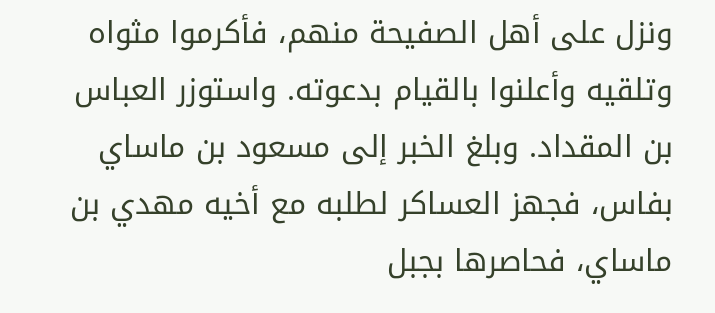ونزل على أهل الصفيحة منهم، فأكرموا مثواه وتلقيه وأعلنوا بالقيام بدعوته. واستوزر العباس بن المقداد. وبلغ الخبر إلى مسعود بن ماساي بفاس، فجهز العساكر لطلبه مع أخيه مهدي بن ماساي، فحاصرها بجبل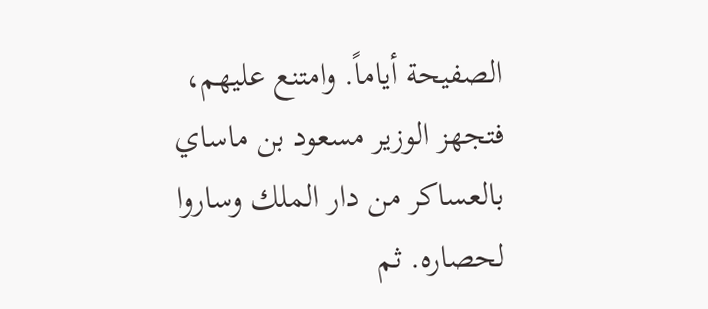الصفيحة أياماً. وامتنع عليهم، فتجهز الوزير مسعود بن ماساي بالعساكر من دار الملك وساروا لحصاره. ثم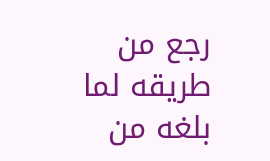رجع من طريقه لما بلغه من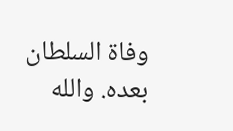وفاة السلطان بعده. والله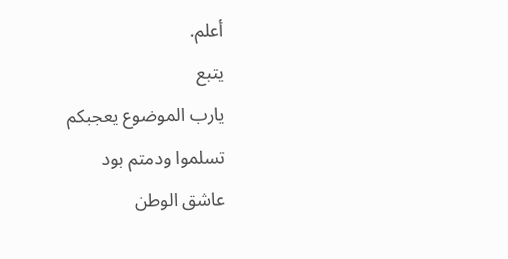أعلم.
يتبع
يارب الموضوع يعجبكم
تسلموا ودمتم بود
عاشق الوطن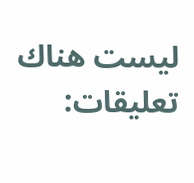ليست هناك تعليقات: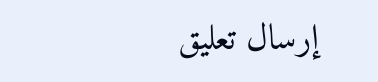إرسال تعليق